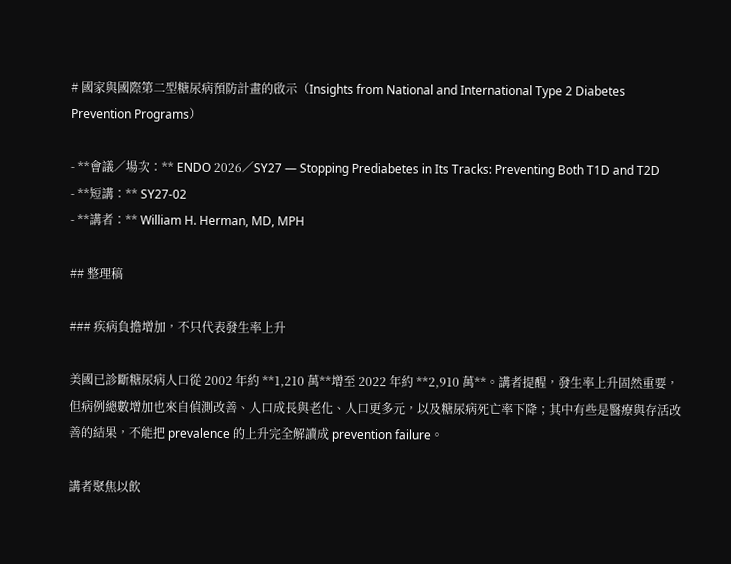# 國家與國際第二型糖尿病預防計畫的啟示（Insights from National and International Type 2 Diabetes Prevention Programs）

- **會議／場次：** ENDO 2026／SY27 — Stopping Prediabetes in Its Tracks: Preventing Both T1D and T2D
- **短講：** SY27-02
- **講者：** William H. Herman, MD, MPH

## 整理稿

### 疾病負擔增加，不只代表發生率上升

美國已診斷糖尿病人口從 2002 年約 **1,210 萬**增至 2022 年約 **2,910 萬**。講者提醒，發生率上升固然重要，但病例總數增加也來自偵測改善、人口成長與老化、人口更多元，以及糖尿病死亡率下降；其中有些是醫療與存活改善的結果，不能把 prevalence 的上升完全解讀成 prevention failure。

講者聚焦以飲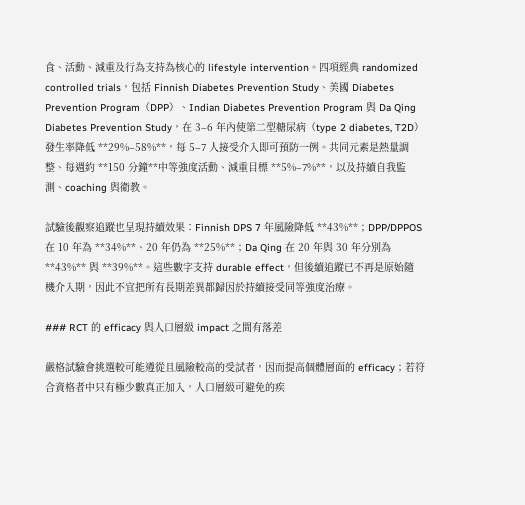食、活動、減重及行為支持為核心的 lifestyle intervention。四項經典 randomized controlled trials，包括 Finnish Diabetes Prevention Study、美國 Diabetes Prevention Program（DPP）、Indian Diabetes Prevention Program 與 Da Qing Diabetes Prevention Study，在 3–6 年內使第二型糖尿病（type 2 diabetes, T2D）發生率降低 **29%–58%**，每 5–7 人接受介入即可預防一例。共同元素是熱量調整、每週約 **150 分鐘**中等強度活動、減重目標 **5%–7%**，以及持續自我監測、coaching 與衛教。

試驗後觀察追蹤也呈現持續效果：Finnish DPS 7 年風險降低 **43%**；DPP/DPPOS 在 10 年為 **34%**、20 年仍為 **25%**；Da Qing 在 20 年與 30 年分別為 **43%** 與 **39%**。這些數字支持 durable effect，但後續追蹤已不再是原始隨機介入期，因此不宜把所有長期差異都歸因於持續接受同等強度治療。

### RCT 的 efficacy 與人口層級 impact 之間有落差

嚴格試驗會挑選較可能遵從且風險較高的受試者，因而提高個體層面的 efficacy；若符合資格者中只有極少數真正加入，人口層級可避免的疾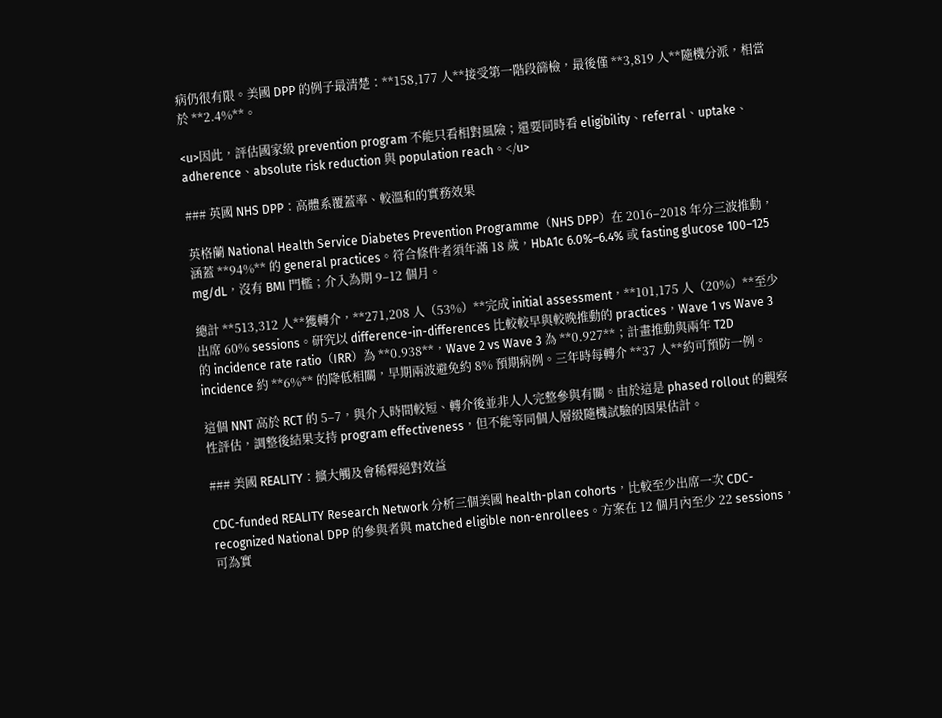病仍很有限。美國 DPP 的例子最清楚：**158,177 人**接受第一階段篩檢，最後僅 **3,819 人**隨機分派，相當於 **2.4%**。

<u>因此，評估國家級 prevention program 不能只看相對風險；還要同時看 eligibility、referral、uptake、adherence、absolute risk reduction 與 population reach。</u>

### 英國 NHS DPP：高體系覆蓋率、較溫和的實務效果

英格蘭 National Health Service Diabetes Prevention Programme（NHS DPP）在 2016–2018 年分三波推動，涵蓋 **94%** 的 general practices。符合條件者須年滿 18 歲，HbA1c 6.0%–6.4% 或 fasting glucose 100–125 mg/dL，沒有 BMI 門檻；介入為期 9–12 個月。

總計 **513,312 人**獲轉介，**271,208 人（53%）**完成 initial assessment，**101,175 人（20%）**至少出席 60% sessions。研究以 difference-in-differences 比較較早與較晚推動的 practices，Wave 1 vs Wave 3 的 incidence rate ratio（IRR）為 **0.938**，Wave 2 vs Wave 3 為 **0.927**；計畫推動與兩年 T2D incidence 約 **6%** 的降低相關，早期兩波避免約 8% 預期病例。三年時每轉介 **37 人**約可預防一例。

這個 NNT 高於 RCT 的 5–7，與介入時間較短、轉介後並非人人完整參與有關。由於這是 phased rollout 的觀察性評估，調整後結果支持 program effectiveness，但不能等同個人層級隨機試驗的因果估計。

### 美國 REALITY：擴大觸及會稀釋絕對效益

CDC-funded REALITY Research Network 分析三個美國 health-plan cohorts，比較至少出席一次 CDC-recognized National DPP 的參與者與 matched eligible non-enrollees。方案在 12 個月內至少 22 sessions，可為實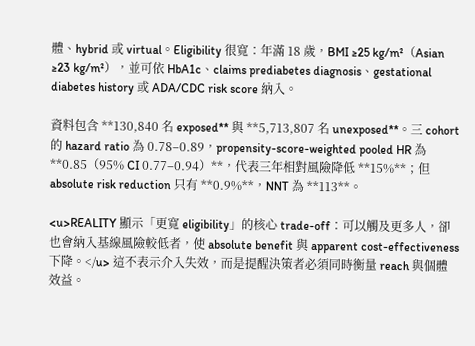體、hybrid 或 virtual。Eligibility 很寬：年滿 18 歲，BMI ≥25 kg/m²（Asian ≥23 kg/m²），並可依 HbA1c、claims prediabetes diagnosis、gestational diabetes history 或 ADA/CDC risk score 納入。

資料包含 **130,840 名 exposed** 與 **5,713,807 名 unexposed**。三 cohort 的 hazard ratio 為 0.78–0.89，propensity-score-weighted pooled HR 為 **0.85（95% CI 0.77–0.94）**，代表三年相對風險降低 **15%**；但 absolute risk reduction 只有 **0.9%**，NNT 為 **113**。

<u>REALITY 顯示「更寬 eligibility」的核心 trade-off：可以觸及更多人，卻也會納入基線風險較低者，使 absolute benefit 與 apparent cost-effectiveness 下降。</u> 這不表示介入失效，而是提醒決策者必須同時衡量 reach 與個體效益。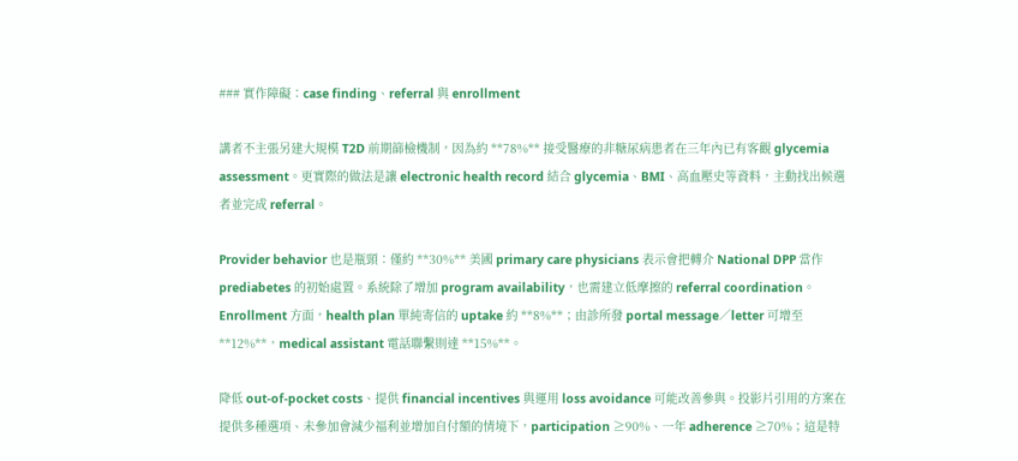### 實作障礙：case finding、referral 與 enrollment

講者不主張另建大規模 T2D 前期篩檢機制，因為約 **78%** 接受醫療的非糖尿病患者在三年內已有客觀 glycemia assessment。更實際的做法是讓 electronic health record 結合 glycemia、BMI、高血壓史等資料，主動找出候選者並完成 referral。

Provider behavior 也是瓶頸：僅約 **30%** 美國 primary care physicians 表示會把轉介 National DPP 當作 prediabetes 的初始處置。系統除了增加 program availability，也需建立低摩擦的 referral coordination。Enrollment 方面，health plan 單純寄信的 uptake 約 **8%**；由診所發 portal message／letter 可增至 **12%**，medical assistant 電話聯繫則達 **15%**。

降低 out-of-pocket costs、提供 financial incentives 與運用 loss avoidance 可能改善參與。投影片引用的方案在提供多種選項、未參加會減少福利並增加自付額的情境下，participation ≥90%、一年 adherence ≥70%；這是特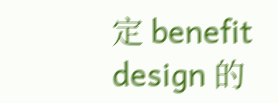定 benefit design 的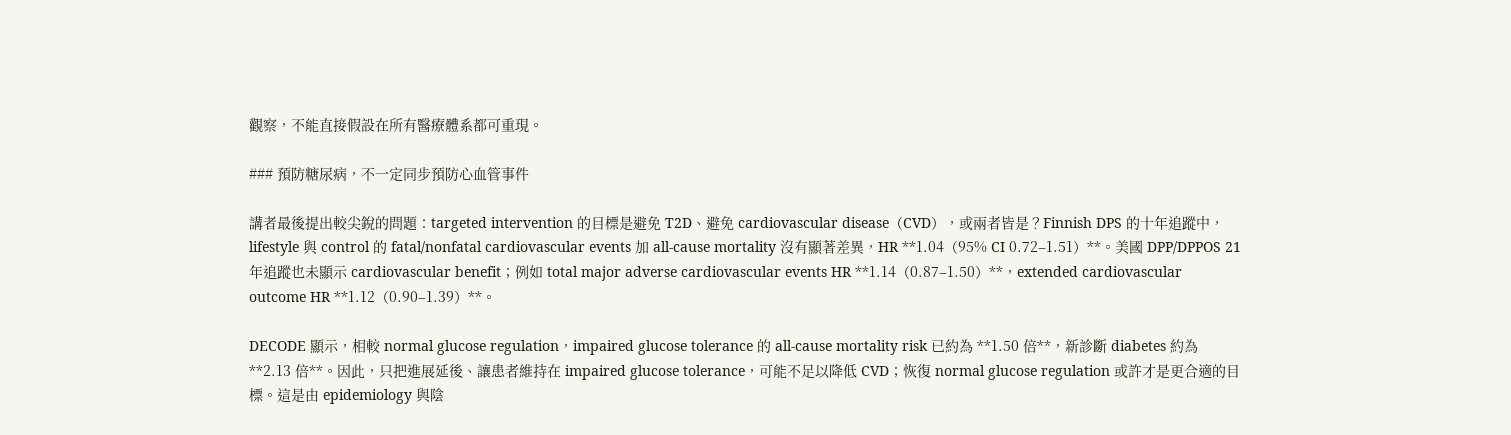觀察，不能直接假設在所有醫療體系都可重現。

### 預防糖尿病，不一定同步預防心血管事件

講者最後提出較尖銳的問題：targeted intervention 的目標是避免 T2D、避免 cardiovascular disease（CVD），或兩者皆是？Finnish DPS 的十年追蹤中，lifestyle 與 control 的 fatal/nonfatal cardiovascular events 加 all-cause mortality 沒有顯著差異，HR **1.04（95% CI 0.72–1.51）**。美國 DPP/DPPOS 21 年追蹤也未顯示 cardiovascular benefit；例如 total major adverse cardiovascular events HR **1.14（0.87–1.50）**，extended cardiovascular outcome HR **1.12（0.90–1.39）**。

DECODE 顯示，相較 normal glucose regulation，impaired glucose tolerance 的 all-cause mortality risk 已約為 **1.50 倍**，新診斷 diabetes 約為 **2.13 倍**。因此，只把進展延後、讓患者維持在 impaired glucose tolerance，可能不足以降低 CVD；恢復 normal glucose regulation 或許才是更合適的目標。這是由 epidemiology 與陰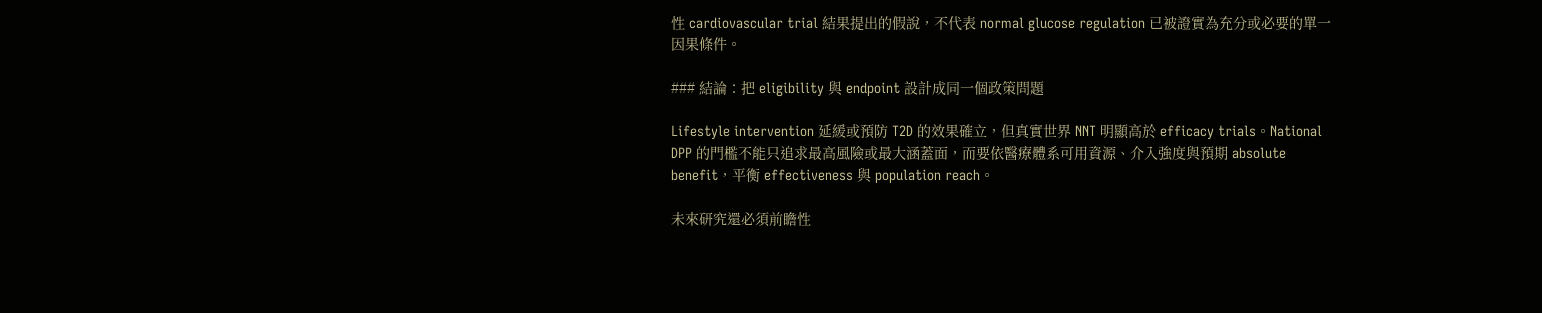性 cardiovascular trial 結果提出的假說，不代表 normal glucose regulation 已被證實為充分或必要的單一因果條件。

### 結論：把 eligibility 與 endpoint 設計成同一個政策問題

Lifestyle intervention 延緩或預防 T2D 的效果確立，但真實世界 NNT 明顯高於 efficacy trials。National DPP 的門檻不能只追求最高風險或最大涵蓋面，而要依醫療體系可用資源、介入強度與預期 absolute benefit，平衡 effectiveness 與 population reach。

未來研究還必須前瞻性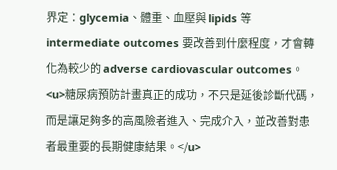界定：glycemia、體重、血壓與 lipids 等 intermediate outcomes 要改善到什麼程度，才會轉化為較少的 adverse cardiovascular outcomes。<u>糖尿病預防計畫真正的成功，不只是延後診斷代碼，而是讓足夠多的高風險者進入、完成介入，並改善對患者最重要的長期健康結果。</u>